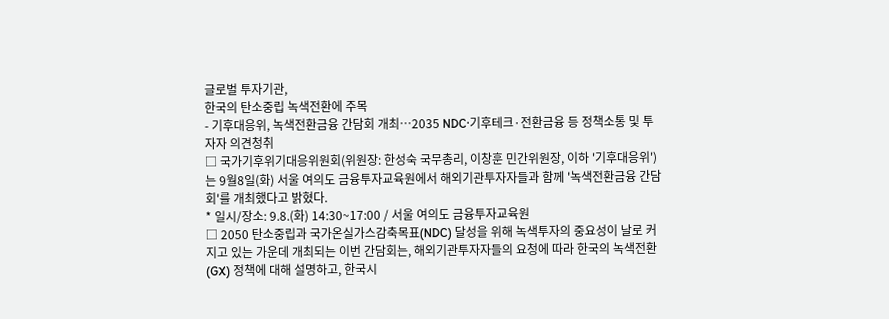글로벌 투자기관,
한국의 탄소중립 녹색전환에 주목
- 기후대응위, 녹색전환금융 간담회 개최…2035 NDC·기후테크·전환금융 등 정책소통 및 투자자 의견청취
□ 국가기후위기대응위원회(위원장: 한성숙 국무총리, 이창훈 민간위원장, 이하 '기후대응위')는 9월8일(화) 서울 여의도 금융투자교육원에서 해외기관투자자들과 함께 '녹색전환금융 간담회'를 개최했다고 밝혔다.
* 일시/장소: 9.8.(화) 14:30~17:00 / 서울 여의도 금융투자교육원
□ 2050 탄소중립과 국가온실가스감축목표(NDC) 달성을 위해 녹색투자의 중요성이 날로 커지고 있는 가운데 개최되는 이번 간담회는, 해외기관투자자들의 요청에 따라 한국의 녹색전환(GX) 정책에 대해 설명하고, 한국시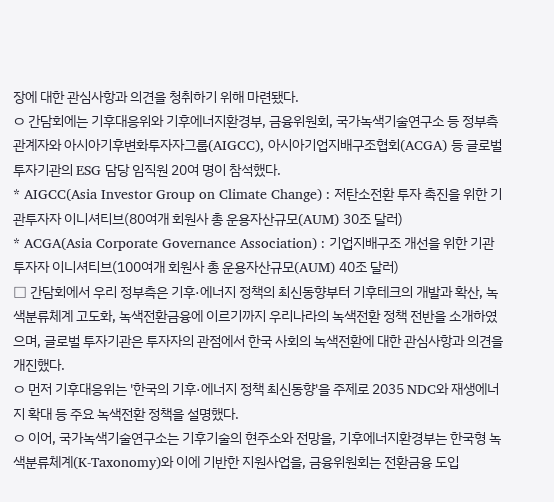장에 대한 관심사항과 의견을 청취하기 위해 마련됐다.
ㅇ 간담회에는 기후대응위와 기후에너지환경부, 금융위원회, 국가녹색기술연구소 등 정부측 관계자와 아시아기후변화투자자그룹(AIGCC), 아시아기업지배구조협회(ACGA) 등 글로벌 투자기관의 ESG 담당 임직원 20여 명이 참석했다.
* AIGCC(Asia Investor Group on Climate Change) : 저탄소전환 투자 촉진을 위한 기관투자자 이니셔티브(80여개 회원사 총 운용자산규모(AUM) 30조 달러)
* ACGA(Asia Corporate Governance Association) : 기업지배구조 개선을 위한 기관투자자 이니셔티브(100여개 회원사 총 운용자산규모(AUM) 40조 달러)
□ 간담회에서 우리 정부측은 기후·에너지 정책의 최신동향부터 기후테크의 개발과 확산, 녹색분류체계 고도화, 녹색전환금융에 이르기까지 우리나라의 녹색전환 정책 전반을 소개하였으며, 글로벌 투자기관은 투자자의 관점에서 한국 사회의 녹색전환에 대한 관심사항과 의견을 개진했다.
ㅇ 먼저 기후대응위는 '한국의 기후·에너지 정책 최신동향'을 주제로 2035 NDC와 재생에너지 확대 등 주요 녹색전환 정책을 설명했다.
ㅇ 이어, 국가녹색기술연구소는 기후기술의 현주소와 전망을, 기후에너지환경부는 한국형 녹색분류체계(K-Taxonomy)와 이에 기반한 지원사업을, 금융위원회는 전환금융 도입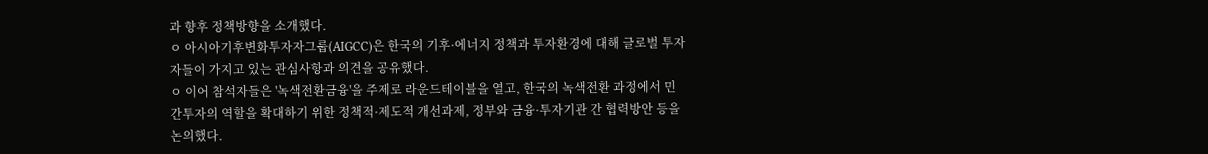과 향후 정책방향을 소개했다.
ㅇ 아시아기후변화투자자그룹(AIGCC)은 한국의 기후·에너지 정책과 투자환경에 대해 글로벌 투자자들이 가지고 있는 관심사항과 의견을 공유했다.
ㅇ 이어 참석자들은 '녹색전환금융'을 주제로 라운드테이블을 열고, 한국의 녹색전환 과정에서 민간투자의 역할을 확대하기 위한 정책적·제도적 개선과제, 정부와 금융·투자기관 간 협력방안 등을 논의했다.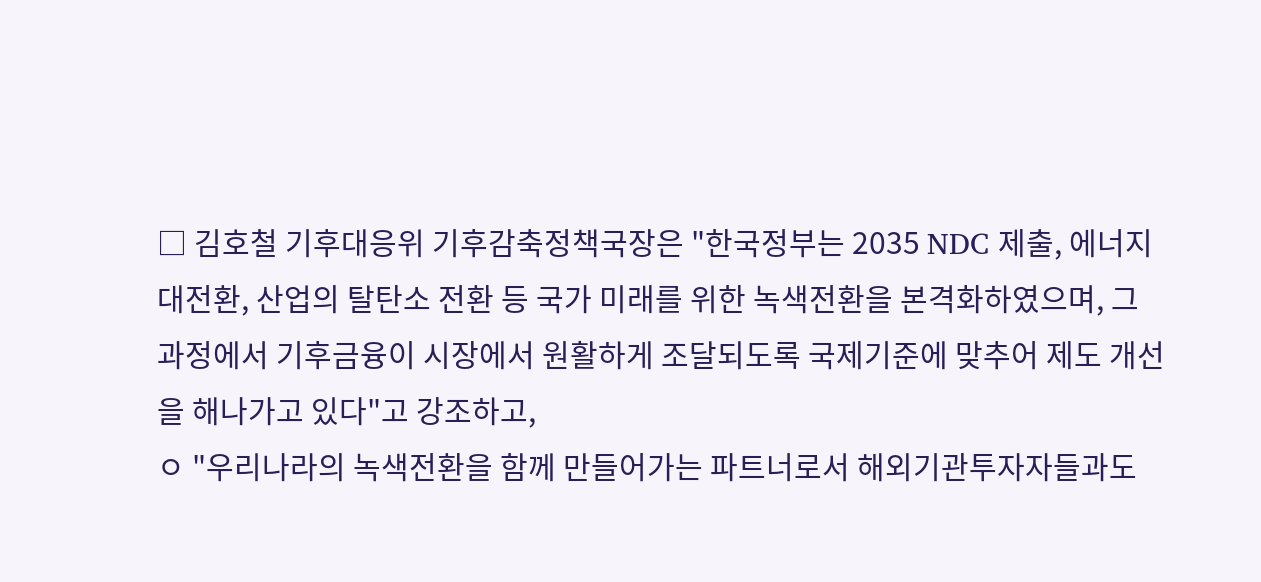□ 김호철 기후대응위 기후감축정책국장은 "한국정부는 2035 NDC 제출, 에너지 대전환, 산업의 탈탄소 전환 등 국가 미래를 위한 녹색전환을 본격화하였으며, 그 과정에서 기후금융이 시장에서 원활하게 조달되도록 국제기준에 맞추어 제도 개선을 해나가고 있다"고 강조하고,
ㅇ "우리나라의 녹색전환을 함께 만들어가는 파트너로서 해외기관투자자들과도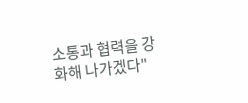소통과 협력을 강화해 나가겠다"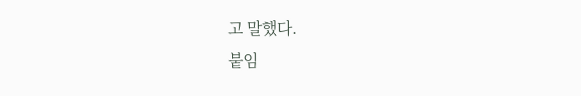고 말했다.
붙임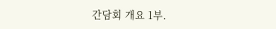간담회 개요 1부.